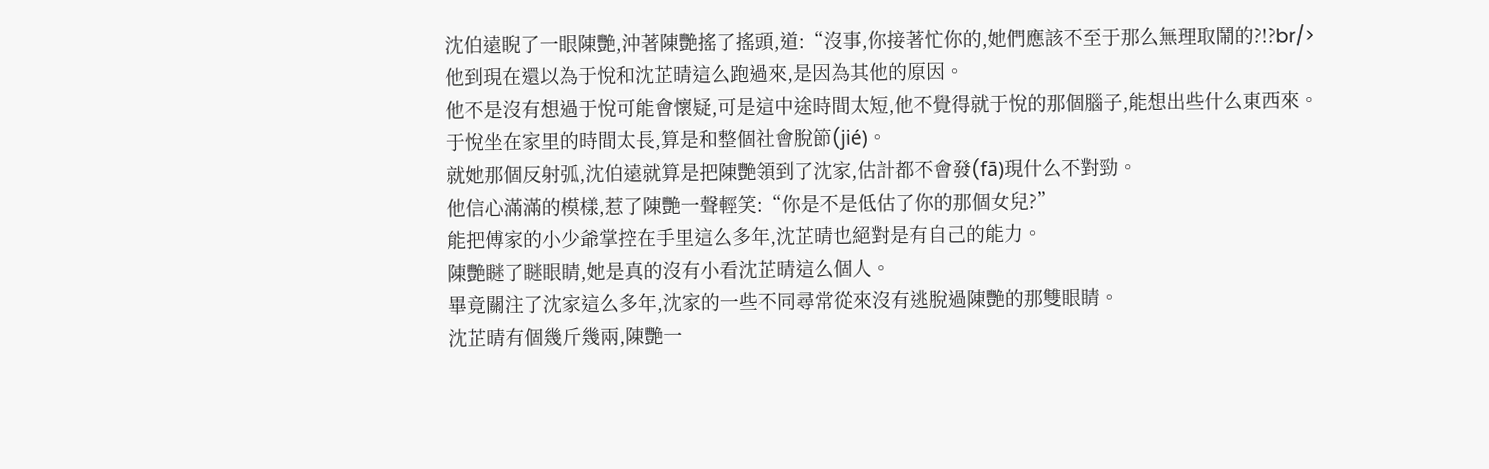沈伯遠睨了一眼陳艷,沖著陳艷搖了搖頭,道:“沒事,你接著忙你的,她們應該不至于那么無理取鬧的?!?br/>
他到現在還以為于悅和沈芷晴這么跑過來,是因為其他的原因。
他不是沒有想過于悅可能會懷疑,可是這中途時間太短,他不覺得就于悅的那個腦子,能想出些什么東西來。
于悅坐在家里的時間太長,算是和整個社會脫節(jié)。
就她那個反射弧,沈伯遠就算是把陳艷領到了沈家,估計都不會發(fā)現什么不對勁。
他信心滿滿的模樣,惹了陳艷一聲輕笑:“你是不是低估了你的那個女兒?”
能把傅家的小少爺掌控在手里這么多年,沈芷晴也絕對是有自己的能力。
陳艷瞇了瞇眼睛,她是真的沒有小看沈芷晴這么個人。
畢竟關注了沈家這么多年,沈家的一些不同尋常從來沒有逃脫過陳艷的那雙眼睛。
沈芷晴有個幾斤幾兩,陳艷一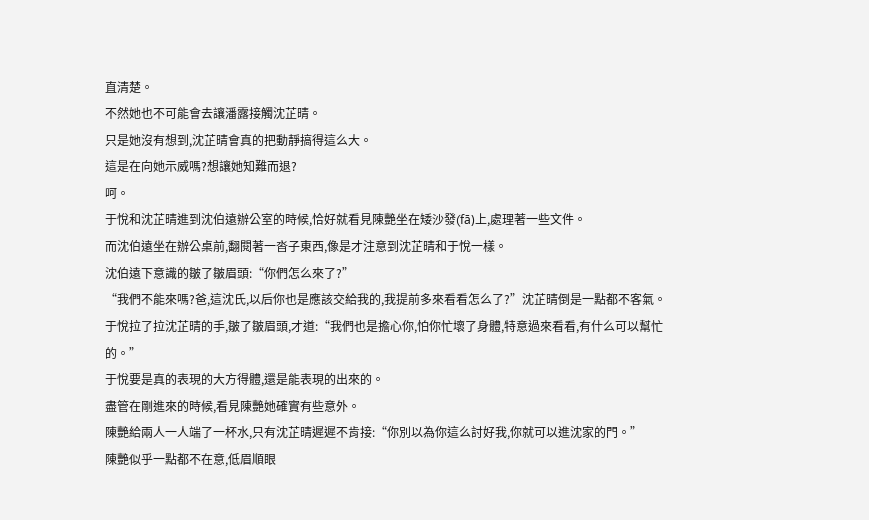直清楚。
不然她也不可能會去讓潘露接觸沈芷晴。
只是她沒有想到,沈芷晴會真的把動靜搞得這么大。
這是在向她示威嗎?想讓她知難而退?
呵。
于悅和沈芷晴進到沈伯遠辦公室的時候,恰好就看見陳艷坐在矮沙發(fā)上,處理著一些文件。
而沈伯遠坐在辦公桌前,翻閱著一沓子東西,像是才注意到沈芷晴和于悅一樣。
沈伯遠下意識的皺了皺眉頭:“你們怎么來了?”
“我們不能來嗎?爸,這沈氏,以后你也是應該交給我的,我提前多來看看怎么了?”沈芷晴倒是一點都不客氣。
于悅拉了拉沈芷晴的手,皺了皺眉頭,才道:“我們也是擔心你,怕你忙壞了身體,特意過來看看,有什么可以幫忙的。”
于悅要是真的表現的大方得體,還是能表現的出來的。
盡管在剛進來的時候,看見陳艷她確實有些意外。
陳艷給兩人一人端了一杯水,只有沈芷晴遲遲不肯接:“你別以為你這么討好我,你就可以進沈家的門。”
陳艷似乎一點都不在意,低眉順眼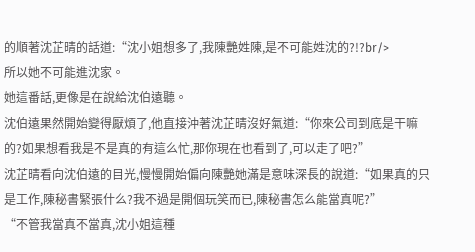的順著沈芷晴的話道:“沈小姐想多了,我陳艷姓陳,是不可能姓沈的?!?br/>
所以她不可能進沈家。
她這番話,更像是在說給沈伯遠聽。
沈伯遠果然開始變得厭煩了,他直接沖著沈芷晴沒好氣道:“你來公司到底是干嘛的?如果想看我是不是真的有這么忙,那你現在也看到了,可以走了吧?”
沈芷晴看向沈伯遠的目光,慢慢開始偏向陳艷她滿是意味深長的說道:“如果真的只是工作,陳秘書緊張什么?我不過是開個玩笑而已,陳秘書怎么能當真呢?”
“不管我當真不當真,沈小姐這種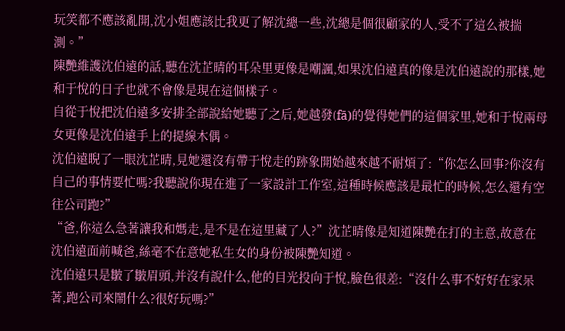玩笑都不應該亂開,沈小姐應該比我更了解沈總一些,沈總是個很顧家的人,受不了這么被揣測。”
陳艷維護沈伯遠的話,聽在沈芷晴的耳朵里更像是嘲諷,如果沈伯遠真的像是沈伯遠說的那樣,她和于悅的日子也就不會像是現在這個樣子。
自從于悅把沈伯遠多安排全部說給她聽了之后,她越發(fā)的覺得她們的這個家里,她和于悅兩母女更像是沈伯遠手上的提線木偶。
沈伯遠睨了一眼沈芷晴,見她還沒有帶于悅走的跡象開始越來越不耐煩了:“你怎么回事?你沒有自己的事情要忙嗎?我聽說你現在進了一家設計工作室,這種時候應該是最忙的時候,怎么還有空往公司跑?”
“爸,你這么急著讓我和媽走,是不是在這里藏了人?”沈芷晴像是知道陳艷在打的主意,故意在沈伯遠面前喊爸,絲毫不在意她私生女的身份被陳艷知道。
沈伯遠只是皺了皺眉頭,并沒有說什么,他的目光投向于悅,臉色很差:“沒什么事不好好在家呆著,跑公司來鬧什么?很好玩嗎?”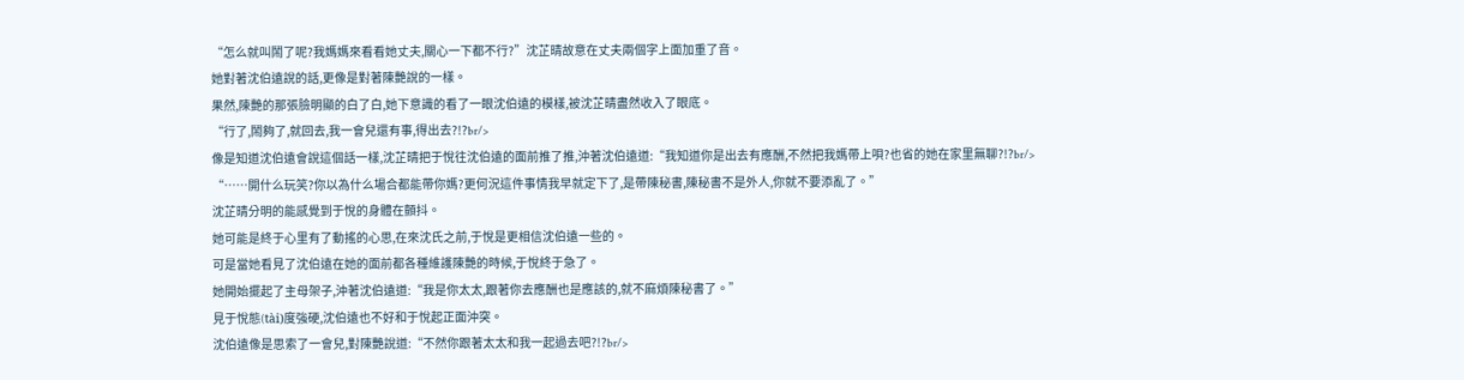“怎么就叫鬧了呢?我媽媽來看看她丈夫,關心一下都不行?”沈芷晴故意在丈夫兩個字上面加重了音。
她對著沈伯遠說的話,更像是對著陳艷說的一樣。
果然,陳艷的那張臉明顯的白了白,她下意識的看了一眼沈伯遠的模樣,被沈芷晴盡然收入了眼底。
“行了,鬧夠了,就回去,我一會兒還有事,得出去?!?br/>
像是知道沈伯遠會說這個話一樣,沈芷晴把于悅往沈伯遠的面前推了推,沖著沈伯遠道:“我知道你是出去有應酬,不然把我媽帶上唄?也省的她在家里無聊?!?br/>
“……開什么玩笑?你以為什么場合都能帶你媽?更何況這件事情我早就定下了,是帶陳秘書,陳秘書不是外人,你就不要添亂了。”
沈芷晴分明的能感覺到于悅的身體在顫抖。
她可能是終于心里有了動搖的心思,在來沈氏之前,于悅是更相信沈伯遠一些的。
可是當她看見了沈伯遠在她的面前都各種維護陳艷的時候,于悅終于急了。
她開始擺起了主母架子,沖著沈伯遠道:“我是你太太,跟著你去應酬也是應該的,就不麻煩陳秘書了。”
見于悅態(tài)度強硬,沈伯遠也不好和于悅起正面沖突。
沈伯遠像是思索了一會兒,對陳艷說道:“不然你跟著太太和我一起過去吧?!?br/>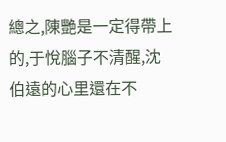總之,陳艷是一定得帶上的,于悅腦子不清醒,沈伯遠的心里還在不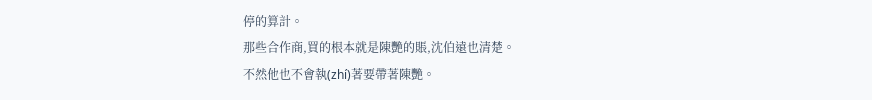停的算計。
那些合作商,買的根本就是陳艷的賬,沈伯遠也清楚。
不然他也不會執(zhí)著要帶著陳艷。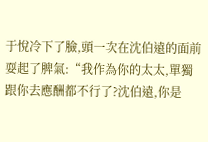于悅冷下了臉,頭一次在沈伯遠的面前耍起了脾氣:“我作為你的太太,單獨跟你去應酬都不行了?沈伯遠,你是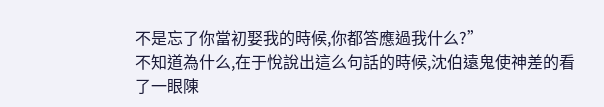不是忘了你當初娶我的時候,你都答應過我什么?”
不知道為什么,在于悅說出這么句話的時候,沈伯遠鬼使神差的看了一眼陳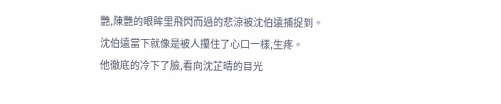艷,陳艷的眼眸里飛閃而過的悲涼被沈伯遠捕捉到。
沈伯遠當下就像是被人攥住了心口一樣,生疼。
他徹底的冷下了臉,看向沈芷晴的目光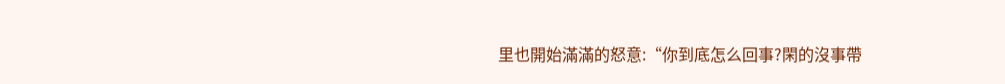里也開始滿滿的怒意:“你到底怎么回事?閑的沒事帶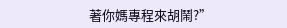著你媽專程來胡鬧?”